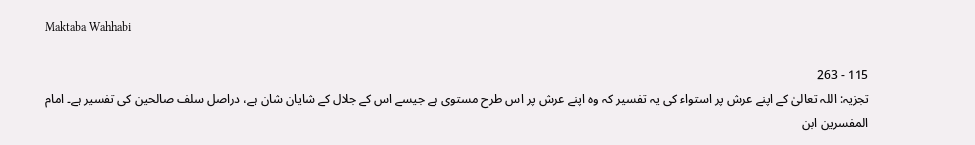Maktaba Wahhabi

115 - 263
تجزیہ: اللہ تعالیٰ کے اپنے عرش پر استواء کی یہ تفسیر کہ وہ اپنے عرش پر اس طرح مستوی ہے جیسے اس کے جلال کے شایان شان ہے، دراصل سلف صالحین کی تفسیر ہے۔ امام المفسرین ابن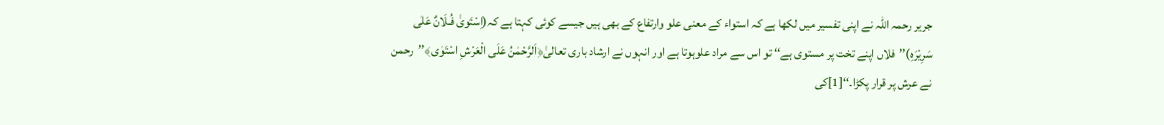جریر رحمہ اللہ نے اپنی تفسیر میں لکھا ہے کہ استواء کے معنی علو وارتفاع کے بھی ہیں جیسے کوئی کہتا ہے کہ(اِسْتَویٰ فُـلَانٌ عَلٰی سَرِیْرَهِ)’’فلاں اپنے تخت پر مستوی ہے‘‘ تو اس سے مراد علوہوتا ہے اور انہوں نے ارشاد باری تعالیٰ﴿اَلرَّحْمٰنُ عَلَی الْعَرْشِ اسْتَوٰی﴾’’رحمن نے عرش پر قرار پکڑا۔‘‘[1]کی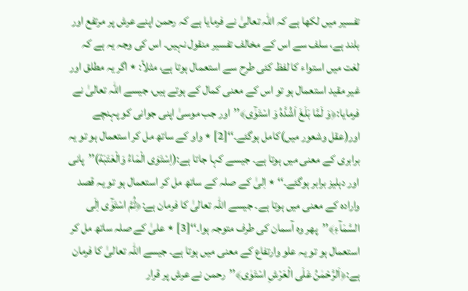تفسیر میں لکھا ہے کہ اللہ تعالیٰ نے فرمایا ہے کہ رحمن اپنے عرش پر مرتفع اور بلند ہے، سلف سے اس کے مخالف تفسیر منقول نہیں۔ اس کی وجہ یہ ہے کہ لغت میں استواء کا لفظ کئی طرح سے استعمال ہوتا ہے، مثلاً: ٭ اگر یہ مطلق اور غیر مقید استعمال ہو تو اس کے معنی کمال کے ہوتے ہیں، جیسے اللہ تعالیٰ نے فرمایا:﴿وَ لَمَّا بَلَغَ اَشُدَّهُ وَ اسْتَوٰٓی﴾’’اور جب موسیٰ اپنی جوانی کو پہنچے اور(عقل وشعور میں)کامل ہوگئے۔‘‘[2] ٭ واو کے ساتھ مل کر استعمال ہو تو یہ برابری کے معنی میں ہوتا ہے۔ جیسے کہا جاتا ہے:(اِسْتَوَی الْمَاءُ وَالْعَتَبَة)’’پانی اور دہلیز برابر ہوگئے۔‘‘ ٭ اِلیٰ کے صلہ کے ساتھ مل کر استعمال ہو تو یہ قصد وارادہ کے معنی میں ہوتا ہے۔ جیسے اللہ تعالیٰ کا فرمان ہے:﴿ثُمَّ اسْتَوٰٓی اِلَی السَّمَآءِ﴾’’پھر وہ آسمان کی طرف متوجہ ہوا۔‘‘[3] ٭ علیٰ کے صلہ ساتھ مل کر استعمال ہو تو یہ علو وارتفاع کے معنی میں ہوتا ہے۔ جیسے اللہ تعالیٰ کا فرمان ہے:﴿اَلرَّحْمٰنُ عَلَی الْعَرْشِ اسْتَوٰی﴾’’رحمن نے عرش پر قرار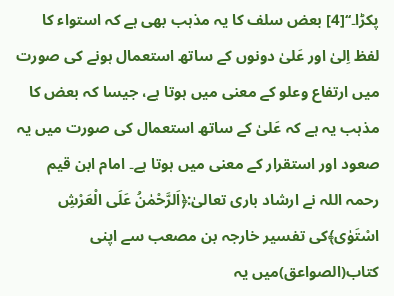پکڑا۔‘‘[4] بعض سلف کا یہ مذہب بھی ہے کہ استواء کا لفظ اِلیٰ اور عَلیٰ دونوں کے ساتھ استعمال ہونے کی صورت میں ارتفاع وعلو کے معنی میں ہوتا ہے، جیسا کہ بعض کا مذہب یہ ہے کہ عَلیٰ کے ساتھ استعمال کی صورت میں یہ صعود اور استقرار کے معنی میں ہوتا ہے۔ امام ابن قیم رحمہ اللہ نے ارشاد باری تعالیٰ:﴿اَلرَّحْمٰنُ عَلَی الْعَرْشِ اسْتَوٰی﴾کی تفسیر خارجہ بن مصعب سے اپنی کتاب(الصواعق)میں یہ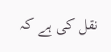نقل کی ہے کہ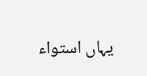یہاں استواء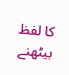کا لفظ بیٹھنے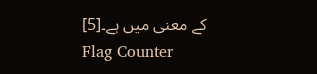کے معنی میں ہے۔[5]
Flag Counter